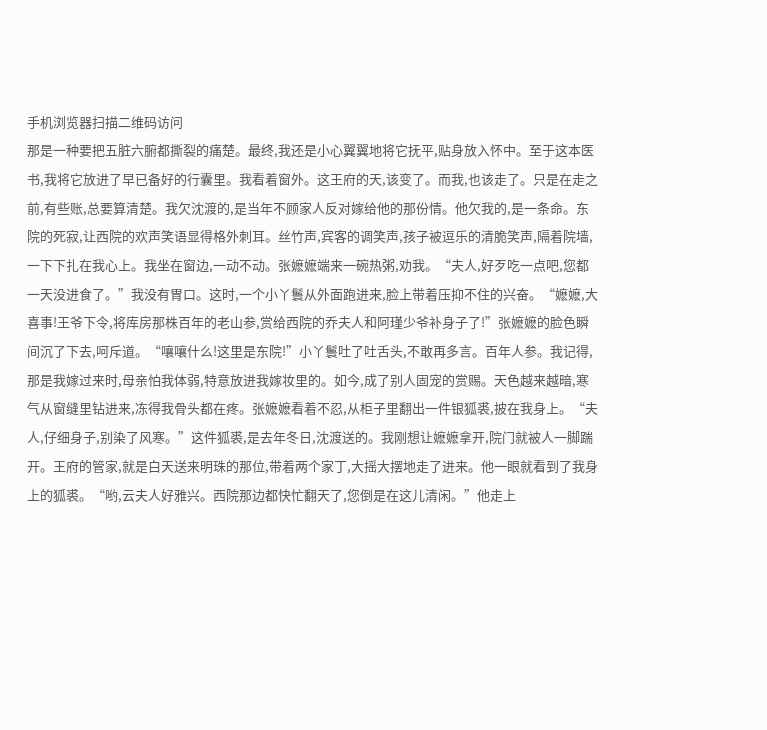手机浏览器扫描二维码访问
那是一种要把五脏六腑都撕裂的痛楚。最终,我还是小心翼翼地将它抚平,贴身放入怀中。至于这本医书,我将它放进了早已备好的行囊里。我看着窗外。这王府的天,该变了。而我,也该走了。只是在走之前,有些账,总要算清楚。我欠沈渡的,是当年不顾家人反对嫁给他的那份情。他欠我的,是一条命。东院的死寂,让西院的欢声笑语显得格外刺耳。丝竹声,宾客的调笑声,孩子被逗乐的清脆笑声,隔着院墙,一下下扎在我心上。我坐在窗边,一动不动。张嬷嬷端来一碗热粥,劝我。“夫人,好歹吃一点吧,您都一天没进食了。”我没有胃口。这时,一个小丫鬟从外面跑进来,脸上带着压抑不住的兴奋。“嬷嬷,大喜事!王爷下令,将库房那株百年的老山参,赏给西院的乔夫人和阿瑾少爷补身子了!”张嬷嬷的脸色瞬间沉了下去,呵斥道。“嚷嚷什么!这里是东院!”小丫鬟吐了吐舌头,不敢再多言。百年人参。我记得,那是我嫁过来时,母亲怕我体弱,特意放进我嫁妆里的。如今,成了别人固宠的赏赐。天色越来越暗,寒气从窗缝里钻进来,冻得我骨头都在疼。张嬷嬷看着不忍,从柜子里翻出一件银狐裘,披在我身上。“夫人,仔细身子,别染了风寒。”这件狐裘,是去年冬日,沈渡送的。我刚想让嬷嬷拿开,院门就被人一脚踹开。王府的管家,就是白天送来明珠的那位,带着两个家丁,大摇大摆地走了进来。他一眼就看到了我身上的狐裘。“哟,云夫人好雅兴。西院那边都快忙翻天了,您倒是在这儿清闲。”他走上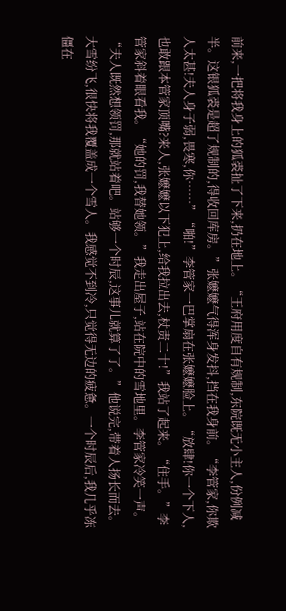前来,一把将我身上的狐裘扯了下来,扔在地上。“王府用度自有规制,东院既无小主人,份例减半。这银狐裘是超了规制的,得收回库房。”张嬷嬷气得浑身发抖,挡在我身前。“李管家,你欺人太甚!夫人身子弱,畏寒,你……”“啪!”李管家一巴掌扇在张嬷嬷脸上。“放肆!你一个下人,也敢跟本管家顶嘴?来人,张嬷嬷以下犯上,给我拉出去,杖责二十!”我站了起来。“住手。”李管家斜着眼看我。“她的罚,我替她领。”我走出屋子,站在院中的雪地里。李管家冷笑一声。“夫人既然想领罚,那就站着吧。站够一个时辰,这事儿就算了了。”他说完,带着人扬长而去。大雪纷飞,很快将我覆盖成一个雪人。我感觉不到冷,只觉得无边的疲惫。一个时辰后,我几乎冻僵在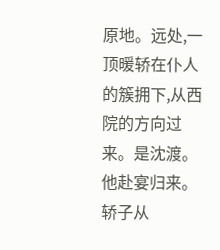原地。远处,一顶暖轿在仆人的簇拥下,从西院的方向过来。是沈渡。他赴宴归来。轿子从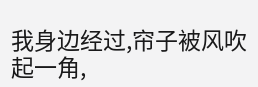我身边经过,帘子被风吹起一角,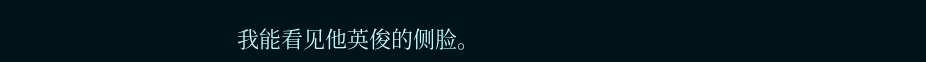我能看见他英俊的侧脸。